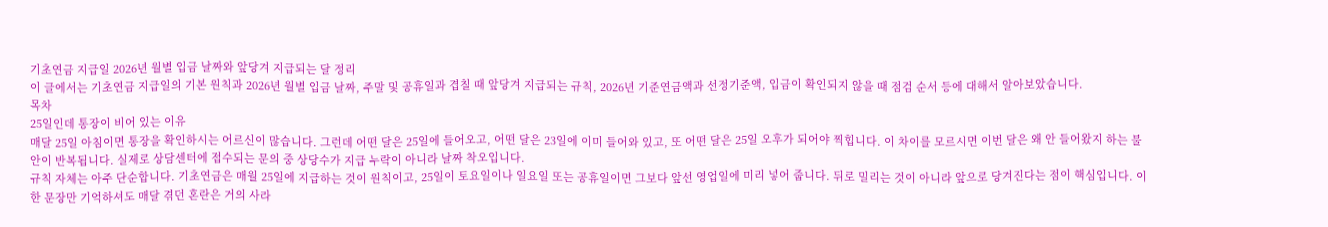기초연금 지급일 2026년 월별 입금 날짜와 앞당겨 지급되는 달 정리
이 글에서는 기초연금 지급일의 기본 원칙과 2026년 월별 입금 날짜, 주말 및 공휴일과 겹칠 때 앞당겨 지급되는 규칙, 2026년 기준연금액과 선정기준액, 입금이 확인되지 않을 때 점검 순서 등에 대해서 알아보았습니다.
목차
25일인데 통장이 비어 있는 이유
매달 25일 아침이면 통장을 확인하시는 어르신이 많습니다. 그런데 어떤 달은 25일에 들어오고, 어떤 달은 23일에 이미 들어와 있고, 또 어떤 달은 25일 오후가 되어야 찍힙니다. 이 차이를 모르시면 이번 달은 왜 안 들어왔지 하는 불안이 반복됩니다. 실제로 상담센터에 접수되는 문의 중 상당수가 지급 누락이 아니라 날짜 착오입니다.
규칙 자체는 아주 단순합니다. 기초연금은 매월 25일에 지급하는 것이 원칙이고, 25일이 토요일이나 일요일 또는 공휴일이면 그보다 앞선 영업일에 미리 넣어 줍니다. 뒤로 밀리는 것이 아니라 앞으로 당겨진다는 점이 핵심입니다. 이 한 문장만 기억하셔도 매달 겪던 혼란은 거의 사라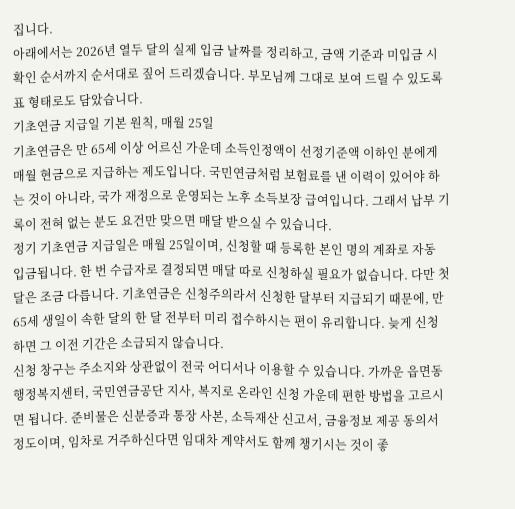집니다.
아래에서는 2026년 열두 달의 실제 입금 날짜를 정리하고, 금액 기준과 미입금 시 확인 순서까지 순서대로 짚어 드리겠습니다. 부모님께 그대로 보여 드릴 수 있도록 표 형태로도 담았습니다.
기초연금 지급일 기본 원칙, 매월 25일
기초연금은 만 65세 이상 어르신 가운데 소득인정액이 선정기준액 이하인 분에게 매월 현금으로 지급하는 제도입니다. 국민연금처럼 보험료를 낸 이력이 있어야 하는 것이 아니라, 국가 재정으로 운영되는 노후 소득보장 급여입니다. 그래서 납부 기록이 전혀 없는 분도 요건만 맞으면 매달 받으실 수 있습니다.
정기 기초연금 지급일은 매월 25일이며, 신청할 때 등록한 본인 명의 계좌로 자동 입금됩니다. 한 번 수급자로 결정되면 매달 따로 신청하실 필요가 없습니다. 다만 첫 달은 조금 다릅니다. 기초연금은 신청주의라서 신청한 달부터 지급되기 때문에, 만 65세 생일이 속한 달의 한 달 전부터 미리 접수하시는 편이 유리합니다. 늦게 신청하면 그 이전 기간은 소급되지 않습니다.
신청 창구는 주소지와 상관없이 전국 어디서나 이용할 수 있습니다. 가까운 읍면동 행정복지센터, 국민연금공단 지사, 복지로 온라인 신청 가운데 편한 방법을 고르시면 됩니다. 준비물은 신분증과 통장 사본, 소득재산 신고서, 금융정보 제공 동의서 정도이며, 임차로 거주하신다면 임대차 계약서도 함께 챙기시는 것이 좋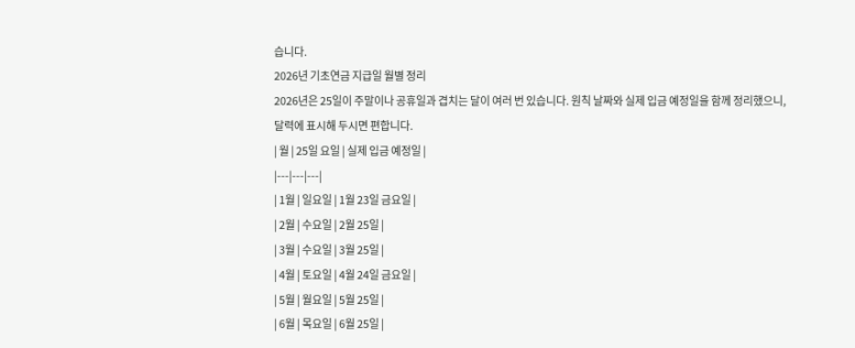습니다.
2026년 기초연금 지급일 월별 정리
2026년은 25일이 주말이나 공휴일과 겹치는 달이 여러 번 있습니다. 원칙 날짜와 실제 입금 예정일을 함께 정리했으니, 달력에 표시해 두시면 편합니다.
| 월 | 25일 요일 | 실제 입금 예정일 |
|---|---|---|
| 1월 | 일요일 | 1월 23일 금요일 |
| 2월 | 수요일 | 2월 25일 |
| 3월 | 수요일 | 3월 25일 |
| 4월 | 토요일 | 4월 24일 금요일 |
| 5월 | 월요일 | 5월 25일 |
| 6월 | 목요일 | 6월 25일 |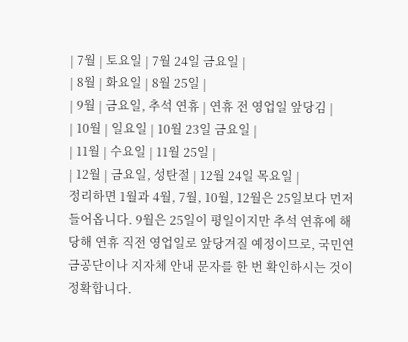| 7월 | 토요일 | 7월 24일 금요일 |
| 8월 | 화요일 | 8월 25일 |
| 9월 | 금요일, 추석 연휴 | 연휴 전 영업일 앞당김 |
| 10월 | 일요일 | 10월 23일 금요일 |
| 11월 | 수요일 | 11월 25일 |
| 12월 | 금요일, 성탄절 | 12월 24일 목요일 |
정리하면 1월과 4월, 7월, 10월, 12월은 25일보다 먼저 들어옵니다. 9월은 25일이 평일이지만 추석 연휴에 해당해 연휴 직전 영업일로 앞당겨질 예정이므로, 국민연금공단이나 지자체 안내 문자를 한 번 확인하시는 것이 정확합니다.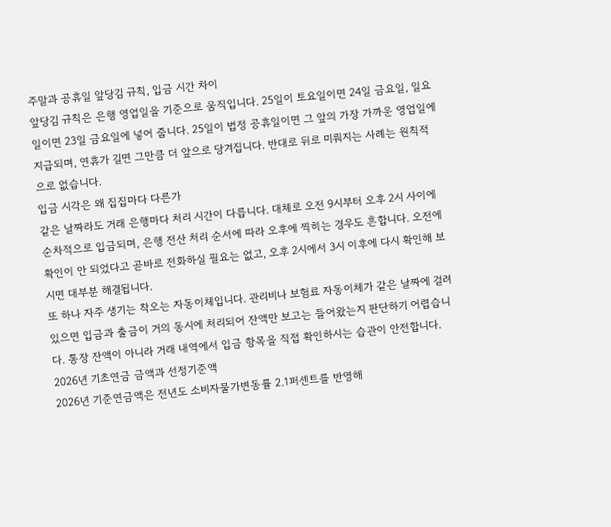주말과 공휴일 앞당김 규칙, 입금 시간 차이
앞당김 규칙은 은행 영업일을 기준으로 움직입니다. 25일이 토요일이면 24일 금요일, 일요일이면 23일 금요일에 넣어 줍니다. 25일이 법정 공휴일이면 그 앞의 가장 가까운 영업일에 지급되며, 연휴가 길면 그만큼 더 앞으로 당겨집니다. 반대로 뒤로 미뤄지는 사례는 원칙적으로 없습니다.
입금 시각은 왜 집집마다 다른가
같은 날짜라도 거래 은행마다 처리 시간이 다릅니다. 대체로 오전 9시부터 오후 2시 사이에 순차적으로 입금되며, 은행 전산 처리 순서에 따라 오후에 찍히는 경우도 흔합니다. 오전에 확인이 안 되었다고 곧바로 전화하실 필요는 없고, 오후 2시에서 3시 이후에 다시 확인해 보시면 대부분 해결됩니다.
또 하나 자주 생기는 착오는 자동이체입니다. 관리비나 보험료 자동이체가 같은 날짜에 걸려 있으면 입금과 출금이 거의 동시에 처리되어 잔액만 보고는 들어왔는지 판단하기 어렵습니다. 통장 잔액이 아니라 거래 내역에서 입금 항목을 직접 확인하시는 습관이 안전합니다.
2026년 기초연금 금액과 선정기준액
2026년 기준연금액은 전년도 소비자물가변동률 2.1퍼센트를 반영해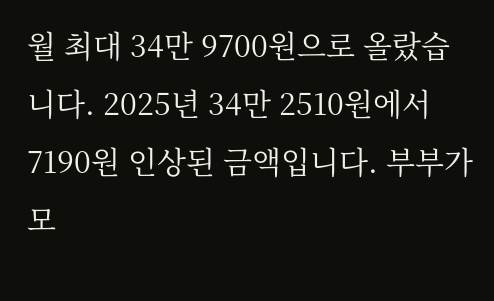월 최대 34만 9700원으로 올랐습니다. 2025년 34만 2510원에서 7190원 인상된 금액입니다. 부부가 모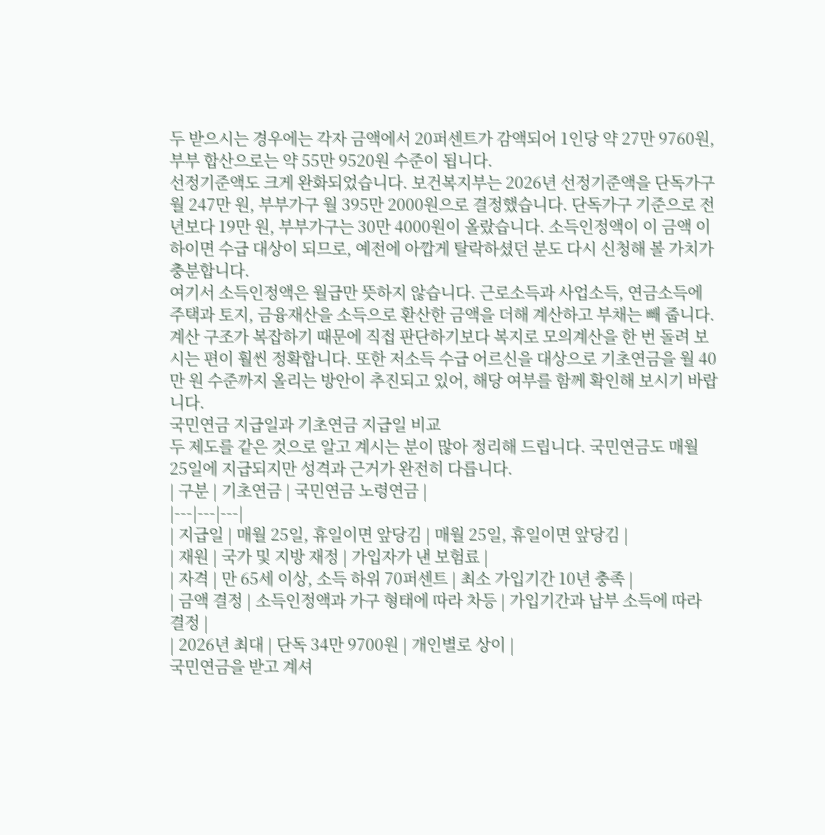두 받으시는 경우에는 각자 금액에서 20퍼센트가 감액되어 1인당 약 27만 9760원, 부부 합산으로는 약 55만 9520원 수준이 됩니다.
선정기준액도 크게 완화되었습니다. 보건복지부는 2026년 선정기준액을 단독가구 월 247만 원, 부부가구 월 395만 2000원으로 결정했습니다. 단독가구 기준으로 전년보다 19만 원, 부부가구는 30만 4000원이 올랐습니다. 소득인정액이 이 금액 이하이면 수급 대상이 되므로, 예전에 아깝게 탈락하셨던 분도 다시 신청해 볼 가치가 충분합니다.
여기서 소득인정액은 월급만 뜻하지 않습니다. 근로소득과 사업소득, 연금소득에 주택과 토지, 금융재산을 소득으로 환산한 금액을 더해 계산하고 부채는 빼 줍니다. 계산 구조가 복잡하기 때문에 직접 판단하기보다 복지로 모의계산을 한 번 돌려 보시는 편이 훨씬 정확합니다. 또한 저소득 수급 어르신을 대상으로 기초연금을 월 40만 원 수준까지 올리는 방안이 추진되고 있어, 해당 여부를 함께 확인해 보시기 바랍니다.
국민연금 지급일과 기초연금 지급일 비교
두 제도를 같은 것으로 알고 계시는 분이 많아 정리해 드립니다. 국민연금도 매월 25일에 지급되지만 성격과 근거가 완전히 다릅니다.
| 구분 | 기초연금 | 국민연금 노령연금 |
|---|---|---|
| 지급일 | 매월 25일, 휴일이면 앞당김 | 매월 25일, 휴일이면 앞당김 |
| 재원 | 국가 및 지방 재정 | 가입자가 낸 보험료 |
| 자격 | 만 65세 이상, 소득 하위 70퍼센트 | 최소 가입기간 10년 충족 |
| 금액 결정 | 소득인정액과 가구 형태에 따라 차등 | 가입기간과 납부 소득에 따라 결정 |
| 2026년 최대 | 단독 34만 9700원 | 개인별로 상이 |
국민연금을 받고 계셔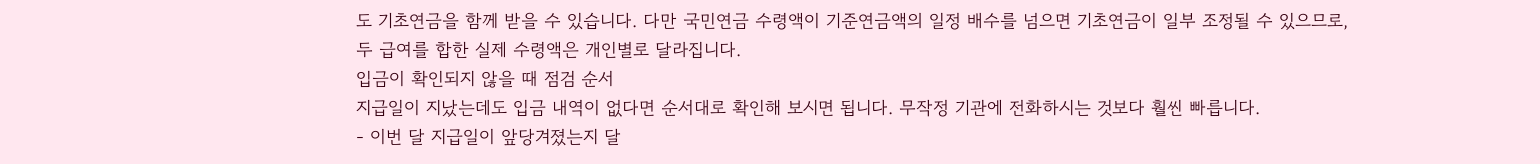도 기초연금을 함께 받을 수 있습니다. 다만 국민연금 수령액이 기준연금액의 일정 배수를 넘으면 기초연금이 일부 조정될 수 있으므로, 두 급여를 합한 실제 수령액은 개인별로 달라집니다.
입금이 확인되지 않을 때 점검 순서
지급일이 지났는데도 입금 내역이 없다면 순서대로 확인해 보시면 됩니다. 무작정 기관에 전화하시는 것보다 훨씬 빠릅니다.
- 이번 달 지급일이 앞당겨졌는지 달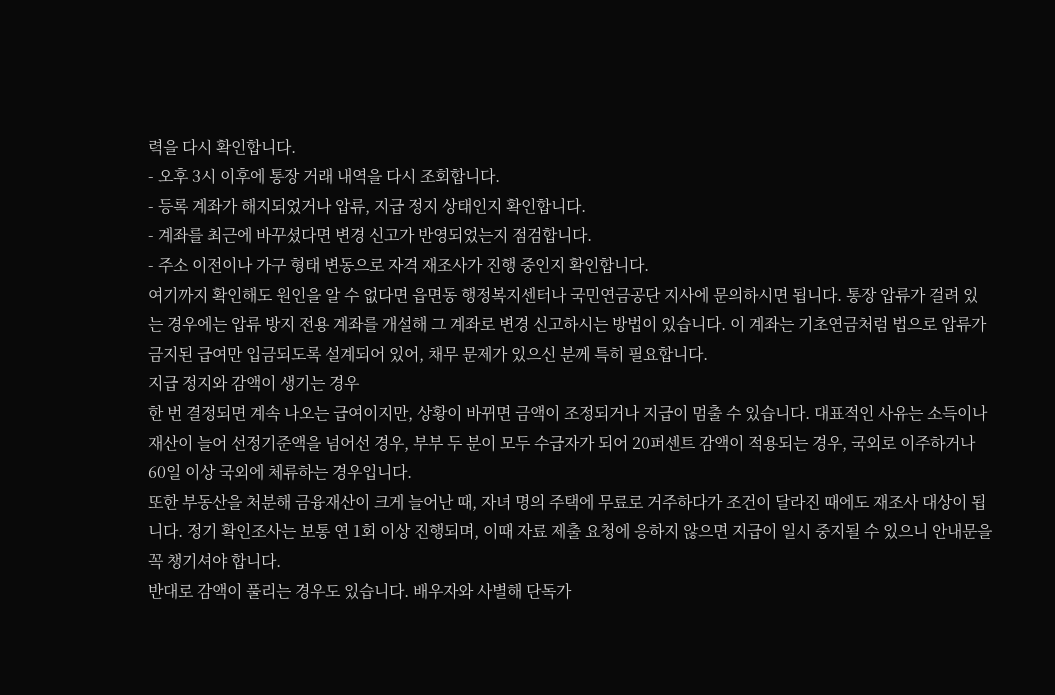력을 다시 확인합니다.
- 오후 3시 이후에 통장 거래 내역을 다시 조회합니다.
- 등록 계좌가 해지되었거나 압류, 지급 정지 상태인지 확인합니다.
- 계좌를 최근에 바꾸셨다면 변경 신고가 반영되었는지 점검합니다.
- 주소 이전이나 가구 형태 변동으로 자격 재조사가 진행 중인지 확인합니다.
여기까지 확인해도 원인을 알 수 없다면 읍면동 행정복지센터나 국민연금공단 지사에 문의하시면 됩니다. 통장 압류가 걸려 있는 경우에는 압류 방지 전용 계좌를 개설해 그 계좌로 변경 신고하시는 방법이 있습니다. 이 계좌는 기초연금처럼 법으로 압류가 금지된 급여만 입금되도록 설계되어 있어, 채무 문제가 있으신 분께 특히 필요합니다.
지급 정지와 감액이 생기는 경우
한 번 결정되면 계속 나오는 급여이지만, 상황이 바뀌면 금액이 조정되거나 지급이 멈출 수 있습니다. 대표적인 사유는 소득이나 재산이 늘어 선정기준액을 넘어선 경우, 부부 두 분이 모두 수급자가 되어 20퍼센트 감액이 적용되는 경우, 국외로 이주하거나 60일 이상 국외에 체류하는 경우입니다.
또한 부동산을 처분해 금융재산이 크게 늘어난 때, 자녀 명의 주택에 무료로 거주하다가 조건이 달라진 때에도 재조사 대상이 됩니다. 정기 확인조사는 보통 연 1회 이상 진행되며, 이때 자료 제출 요청에 응하지 않으면 지급이 일시 중지될 수 있으니 안내문을 꼭 챙기셔야 합니다.
반대로 감액이 풀리는 경우도 있습니다. 배우자와 사별해 단독가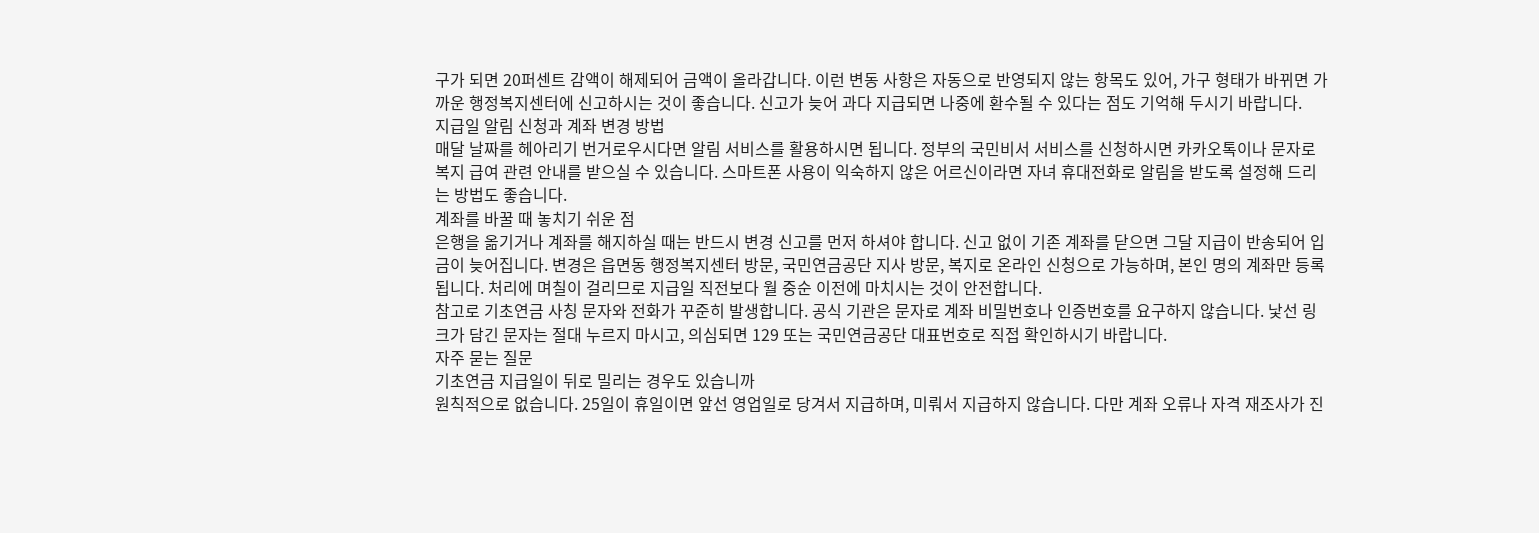구가 되면 20퍼센트 감액이 해제되어 금액이 올라갑니다. 이런 변동 사항은 자동으로 반영되지 않는 항목도 있어, 가구 형태가 바뀌면 가까운 행정복지센터에 신고하시는 것이 좋습니다. 신고가 늦어 과다 지급되면 나중에 환수될 수 있다는 점도 기억해 두시기 바랍니다.
지급일 알림 신청과 계좌 변경 방법
매달 날짜를 헤아리기 번거로우시다면 알림 서비스를 활용하시면 됩니다. 정부의 국민비서 서비스를 신청하시면 카카오톡이나 문자로 복지 급여 관련 안내를 받으실 수 있습니다. 스마트폰 사용이 익숙하지 않은 어르신이라면 자녀 휴대전화로 알림을 받도록 설정해 드리는 방법도 좋습니다.
계좌를 바꿀 때 놓치기 쉬운 점
은행을 옮기거나 계좌를 해지하실 때는 반드시 변경 신고를 먼저 하셔야 합니다. 신고 없이 기존 계좌를 닫으면 그달 지급이 반송되어 입금이 늦어집니다. 변경은 읍면동 행정복지센터 방문, 국민연금공단 지사 방문, 복지로 온라인 신청으로 가능하며, 본인 명의 계좌만 등록됩니다. 처리에 며칠이 걸리므로 지급일 직전보다 월 중순 이전에 마치시는 것이 안전합니다.
참고로 기초연금 사칭 문자와 전화가 꾸준히 발생합니다. 공식 기관은 문자로 계좌 비밀번호나 인증번호를 요구하지 않습니다. 낯선 링크가 담긴 문자는 절대 누르지 마시고, 의심되면 129 또는 국민연금공단 대표번호로 직접 확인하시기 바랍니다.
자주 묻는 질문
기초연금 지급일이 뒤로 밀리는 경우도 있습니까
원칙적으로 없습니다. 25일이 휴일이면 앞선 영업일로 당겨서 지급하며, 미뤄서 지급하지 않습니다. 다만 계좌 오류나 자격 재조사가 진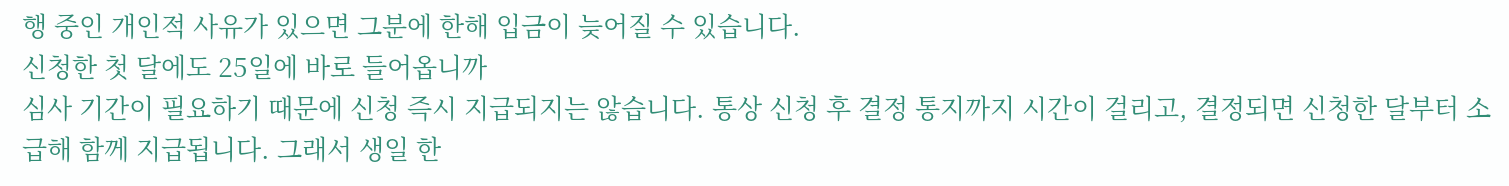행 중인 개인적 사유가 있으면 그분에 한해 입금이 늦어질 수 있습니다.
신청한 첫 달에도 25일에 바로 들어옵니까
심사 기간이 필요하기 때문에 신청 즉시 지급되지는 않습니다. 통상 신청 후 결정 통지까지 시간이 걸리고, 결정되면 신청한 달부터 소급해 함께 지급됩니다. 그래서 생일 한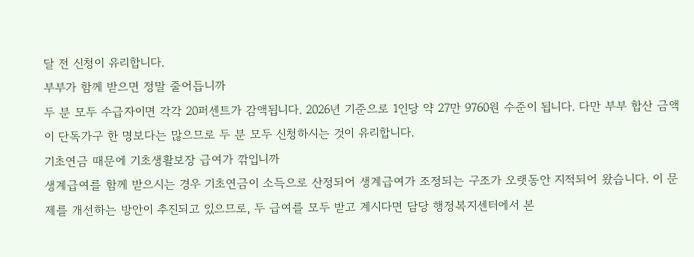달 전 신청이 유리합니다.
부부가 함께 받으면 정말 줄어듭니까
두 분 모두 수급자이면 각각 20퍼센트가 감액됩니다. 2026년 기준으로 1인당 약 27만 9760원 수준이 됩니다. 다만 부부 합산 금액이 단독가구 한 명보다는 많으므로 두 분 모두 신청하시는 것이 유리합니다.
기초연금 때문에 기초생활보장 급여가 깎입니까
생계급여를 함께 받으시는 경우 기초연금이 소득으로 산정되어 생계급여가 조정되는 구조가 오랫동안 지적되어 왔습니다. 이 문제를 개선하는 방안이 추진되고 있으므로, 두 급여를 모두 받고 계시다면 담당 행정복지센터에서 본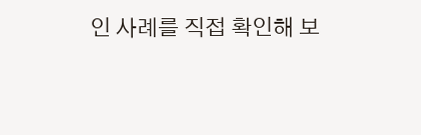인 사례를 직접 확인해 보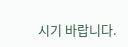시기 바랍니다.